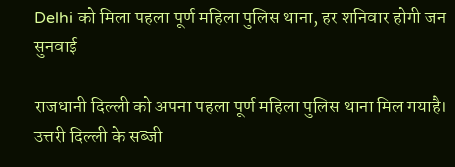Delhi को मिला पहला पूर्ण महिला पुलिस थाना, हर शनिवार होगी जन सुनवाई

राजधानी दिल्ली को अपना पहला पूर्ण महिला पुलिस थाना मिल गयाहै। उत्तरी दिल्ली के सब्जी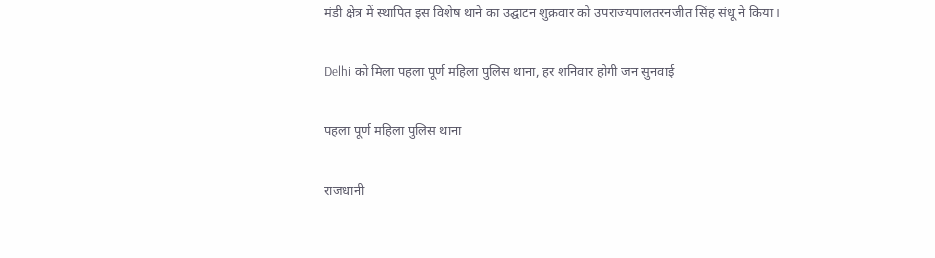मंडी क्षेत्र में स्थापित इस विशेष थाने का उद्घाटन शुक्रवार को उपराज्यपालतरनजीत सिंह संधू ने किया।

Delhi को मिला पहला पूर्ण महिला पुलिस थाना, हर शनिवार होगी जन सुनवाई

पहला पूर्ण महिला पुलिस थाना

राजधानी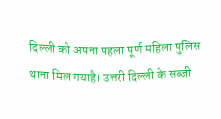दिल्ली को अपना पहला पूर्ण महिला पुलिस थाना मिल गयाहै। उत्तरी दिल्ली के सब्जी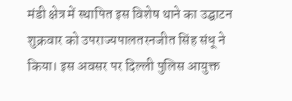मंडी क्षेत्र में स्थापित इस विशेष थाने का उद्घाटन शुक्रवार को उपराज्यपालतरनजीत सिंह संधू ने किया। इस अवसर पर दिल्ली पुलिस आयुक्त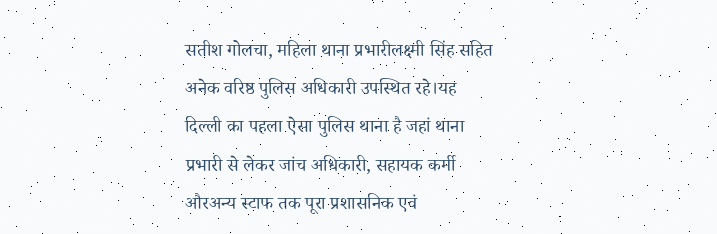सतीश गोलचा, महिला थाना प्रभारीलक्ष्मी सिंह सहित अनेक वरिष्ठ पुलिस अधिकारी उपस्थित रहे।यह दिल्ली का पहला ऐसा पुलिस थाना है जहां थाना प्रभारी से लेकर जांच अधिकारी, सहायक कर्मी औरअन्य स्टाफ तक पूरा प्रशासनिक एवं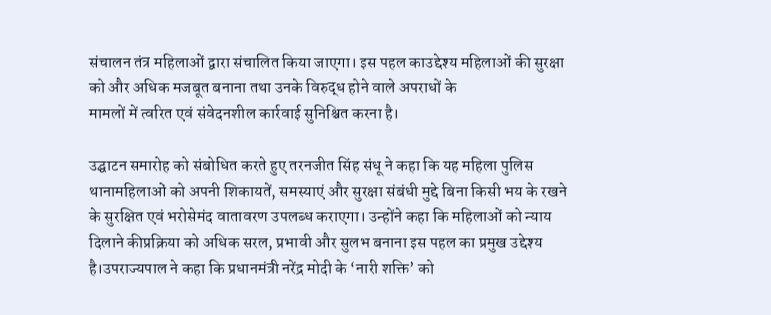संचालन तंत्र महिलाओं द्वारा संचालित किया जाएगा। इस पहल काउद्देश्य महिलाओं की सुरक्षा को और अधिक मजबूत बनाना तथा उनके विरुद्ध होने वाले अपराधों के
मामलों में त्वरित एवं संवेदनशील कार्रवाई सुनिश्चित करना है।

उद्घाटन समारोह को संबोधित करते हुए तरनजीत सिंह संधू ने कहा कि यह महिला पुलिस थानामहिलाओं को अपनी शिकायतें, समस्याएं और सुरक्षा संबंधी मुद्दे बिना किसी भय के रखने के सुरक्षित एवं भरोसेमंद वातावरण उपलब्ध कराएगा। उन्होंने कहा कि महिलाओं को न्याय दिलाने कीप्रक्रिया को अधिक सरल, प्रभावी और सुलभ बनाना इस पहल का प्रमुख उद्देश्य है।उपराज्यपाल ने कहा कि प्रधानमंत्री नरेंद्र मोदी के ‘नारी शक्ति’ को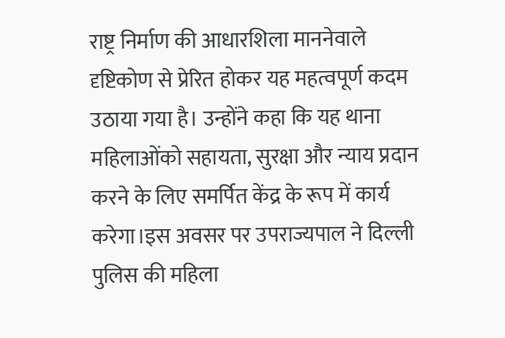राष्ट्र निर्माण की आधारशिला माननेवाले दृष्टिकोण से प्रेरित होकर यह महत्वपूर्ण कदम उठाया गया है। उन्होंने कहा कि यह थाना महिलाओंको सहायता, सुरक्षा और न्याय प्रदान करने के लिए समर्पित केंद्र के रूप में कार्य करेगा।इस अवसर पर उपराज्यपाल ने दिल्ली पुलिस की महिला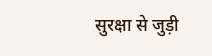सुरक्षा से जुड़ी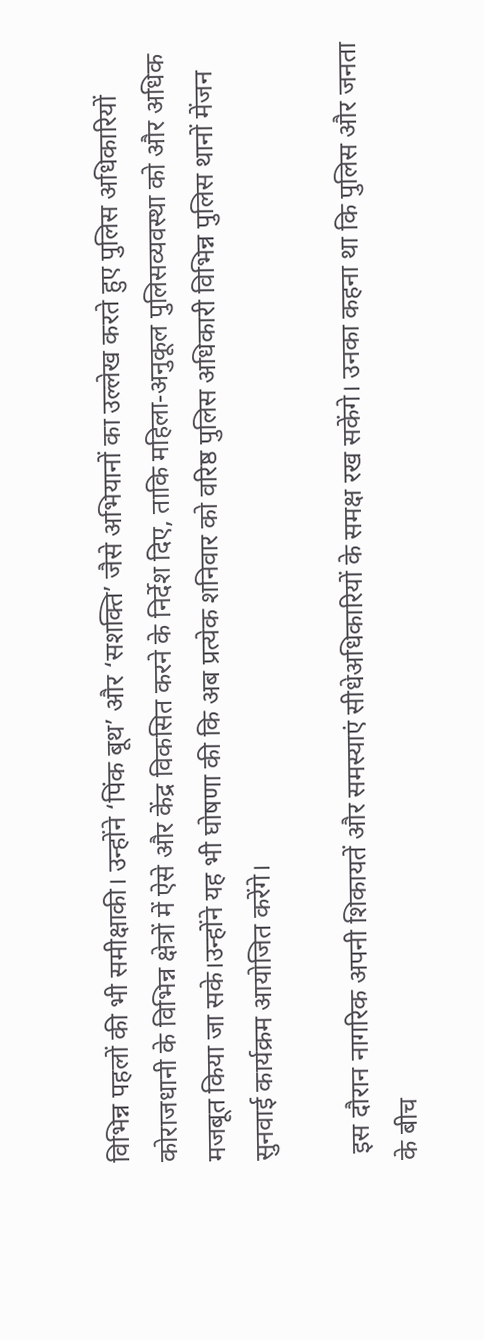विभिन्न पहलों की भी समीक्षाकी। उन्होंने ‘पिंक बूथ’ और ‘सशक्ति’ जैसे अभियानों का उल्लेख करते हुए पुलिस अधिकारियों कोराजधानी के विभिन्न क्षेत्रों में ऐसे और केंद्र विकसित करने के निर्देश दिए, ताकि महिला-अनुकूल पुलिसव्यवस्था को और अधिक मजबूत किया जा सके।उन्होंने यह भी घोषणा की कि अब प्रत्येक शनिवार को वरिष्ठ पुलिस अधिकारी विभिन्न पुलिस थानों मेंजन सुनवाई कार्यक्रम आयोजित करेंगे।

 इस दौरान नागरिक अपनी शिकायतें और समस्याएं सीधेअधिकारियों के समक्ष रख सकेंगे। उनका कहना था कि पुलिस और जनता के बीच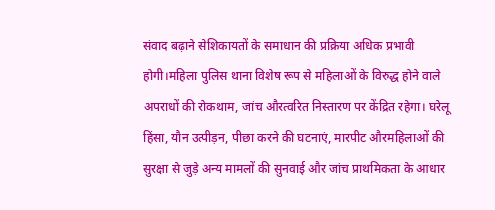संवाद बढ़ाने सेशिकायतों के समाधान की प्रक्रिया अधिक प्रभावी होगी।महिला पुलिस थाना विशेष रूप से महिलाओं के विरुद्ध होने वाले अपराधों की रोकथाम, जांच औरत्वरित निस्तारण पर केंद्रित रहेगा। घरेलू हिंसा, यौन उत्पीड़न, पीछा करने की घटनाएं, मारपीट औरमहिलाओं की सुरक्षा से जुड़े अन्य मामलों की सुनवाई और जांच प्राथमिकता के आधार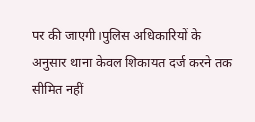पर की जाएगी।पुलिस अधिकारियों के अनुसार थाना केवल शिकायत दर्ज करने तक सीमित नहीं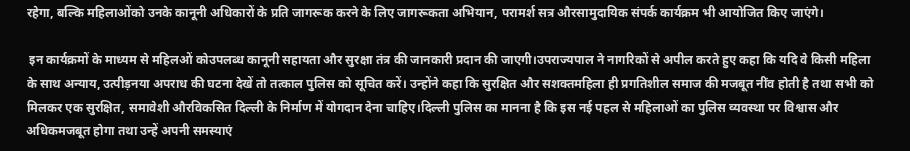रहेगा, बल्कि महिलाओंको उनके कानूनी अधिकारों के प्रति जागरूक करने के लिए जागरूकता अभियान, परामर्श सत्र औरसामुदायिक संपर्क कार्यक्रम भी आयोजित किए जाएंगे।

 इन कार्यक्रमों के माध्यम से महिलओं कोउपलब्ध कानूनी सहायता और सुरक्षा तंत्र की जानकारी प्रदान की जाएगी।उपराज्यपाल ने नागरिकों से अपील करते हुए कहा कि यदि वे किसी महिला के साथ अन्याय, उत्पीड़नया अपराध की घटना देखें तो तत्काल पुलिस को सूचित करें। उन्होंने कहा कि सुरक्षित और सशक्तमहिला ही प्रगतिशील समाज की मजबूत नींव होती है तथा सभी को मिलकर एक सुरक्षित, समावेशी औरविकसित दिल्ली के निर्माण में योगदान देना चाहिए।दिल्ली पुलिस का मानना है कि इस नई पहल से महिलाओं का पुलिस व्यवस्था पर विश्वास और अधिकमजबूत होगा तथा उन्हें अपनी समस्याएं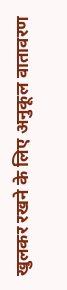खुलकर रखने के लिए अनुकूल वातावरण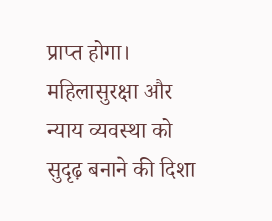प्राप्त होगा। महिलासुरक्षा और न्याय व्यवस्था को सुदृढ़ बनाने की दिशा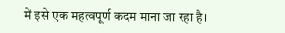में इसे एक महत्वपूर्ण कदम माना जा रहा है।